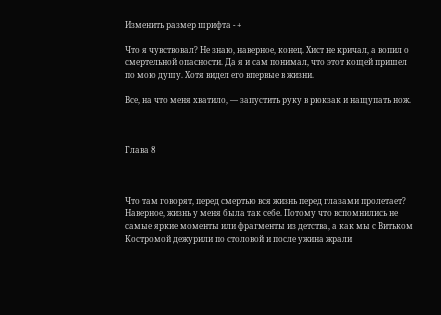Изменить размер шрифта - +

Что я чувствовал? Не знаю, наверное, конец. Хист не кричал, а вопил о смертельной опасности. Да я и сам понимал, что этот кощей пришел по мою душу. Хотя видел его впервые в жизни.

Все, на что меня хватило, — запустить руку в рюкзак и нащупать нож.



Глава 8



Что там говорят, перед смертью вся жизнь перед глазами пролетает? Наверное, жизнь у меня была так себе. Потому что вспомнились не самые яркие моменты или фрагменты из детства, а как мы с Витьком Костромой дежурили по столовой и после ужина жрали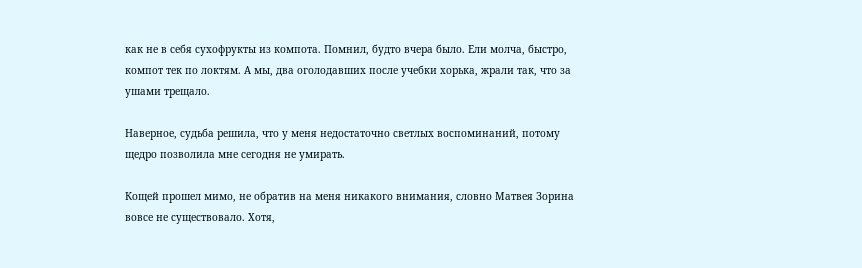как не в себя сухофрукты из компота. Помнил, будто вчера было. Ели молча, быстро, компот тек по локтям. А мы, два оголодавших после учебки хорька, жрали так, что за ушами трещало.

Наверное, судьба решила, что у меня недостаточно светлых воспоминаний, потому щедро позволила мне сегодня не умирать.

Кощей прошел мимо, не обратив на меня никакого внимания, словно Матвея Зорина вовсе не существовало. Хотя,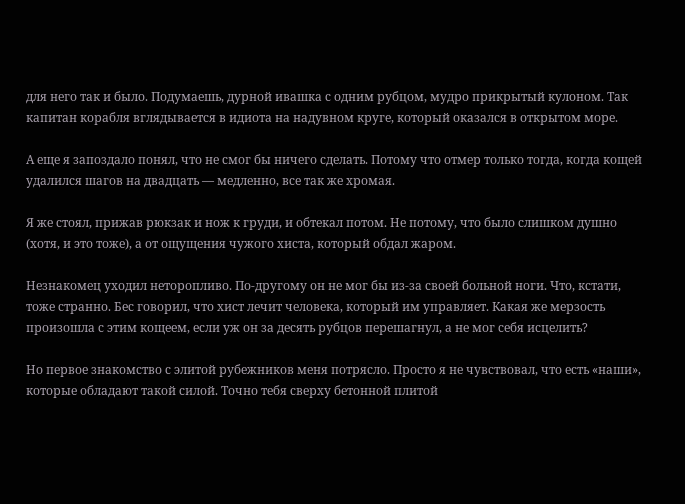для него так и было. Подумаешь, дурной ивашка с одним рубцом, мудро прикрытый кулоном. Так капитан корабля вглядывается в идиота на надувном круге, который оказался в открытом море.

А еще я запоздало понял, что не смог бы ничего сделать. Потому что отмер только тогда, когда кощей удалился шагов на двадцать — медленно, все так же хромая.

Я же стоял, прижав рюкзак и нож к груди, и обтекал потом. Не потому, что было слишком душно (хотя, и это тоже), а от ощущения чужого хиста, который обдал жаром.

Незнакомец уходил неторопливо. По-другому он не мог бы из-за своей больной ноги. Что, кстати, тоже странно. Бес говорил, что хист лечит человека, который им управляет. Какая же мерзость произошла с этим кощеем, если уж он за десять рубцов перешагнул, а не мог себя исцелить?

Но первое знакомство с элитой рубежников меня потрясло. Просто я не чувствовал, что есть «наши», которые обладают такой силой. Точно тебя сверху бетонной плитой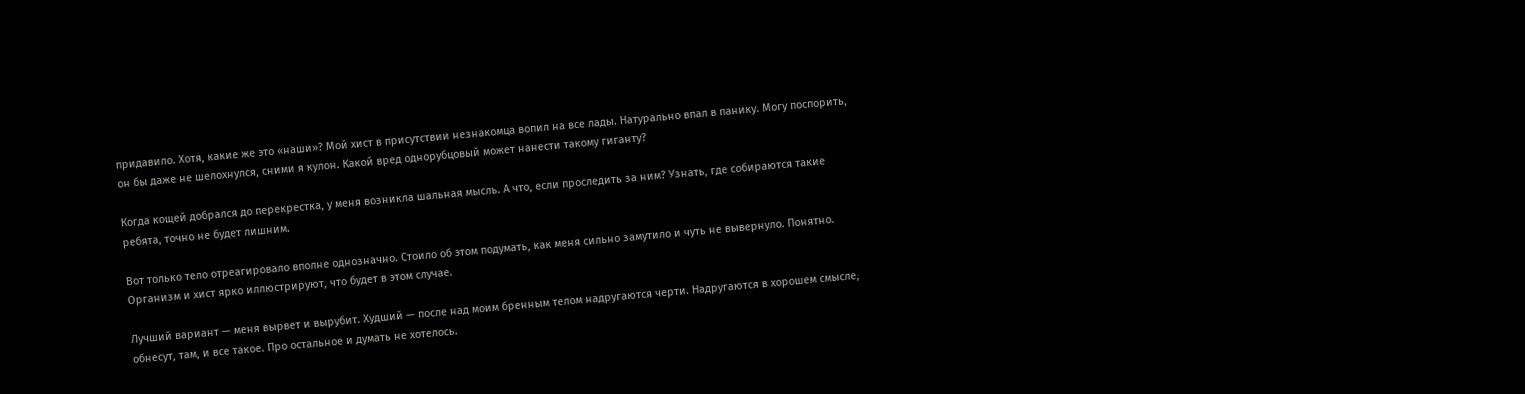придавило. Хотя, какие же это «наши»? Мой хист в присутствии незнакомца вопил на все лады. Натурально впал в панику. Могу поспорить, он бы даже не шелохнулся, сними я кулон. Какой вред однорубцовый может нанести такому гиганту?

Когда кощей добрался до перекрестка, у меня возникла шальная мысль. А что, если проследить за ним? Узнать, где собираются такие ребята, точно не будет лишним.

Вот только тело отреагировало вполне однозначно. Стоило об этом подумать, как меня сильно замутило и чуть не вывернуло. Понятно. Организм и хист ярко иллюстрируют, что будет в этом случае.

Лучший вариант — меня вырвет и вырубит. Худший — после над моим бренным телом надругаются черти. Надругаются в хорошем смысле, обнесут, там, и все такое. Про остальное и думать не хотелось.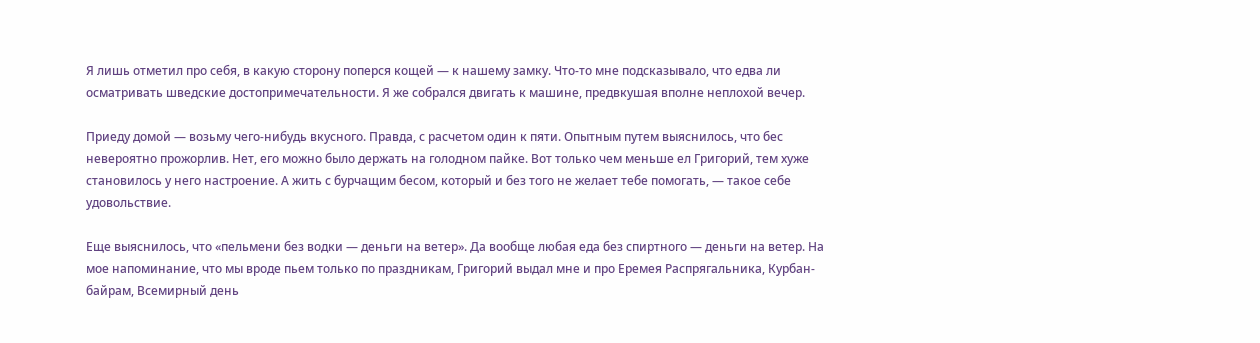Я лишь отметил про себя, в какую сторону поперся кощей — к нашему замку. Что-то мне подсказывало, что едва ли осматривать шведские достопримечательности. Я же собрался двигать к машине, предвкушая вполне неплохой вечер.

Приеду домой — возьму чего-нибудь вкусного. Правда, с расчетом один к пяти. Опытным путем выяснилось, что бес невероятно прожорлив. Нет, его можно было держать на голодном пайке. Вот только чем меньше ел Григорий, тем хуже становилось у него настроение. А жить с бурчащим бесом, который и без того не желает тебе помогать, — такое себе удовольствие.

Еще выяснилось, что «пельмени без водки — деньги на ветер». Да вообще любая еда без спиртного — деньги на ветер. На мое напоминание, что мы вроде пьем только по праздникам, Григорий выдал мне и про Еремея Распрягальника, Курбан-байрам, Всемирный день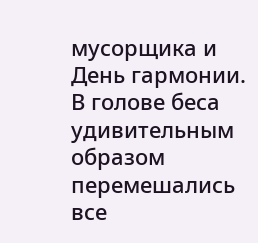мусорщика и День гармонии. В голове беса удивительным образом перемешались все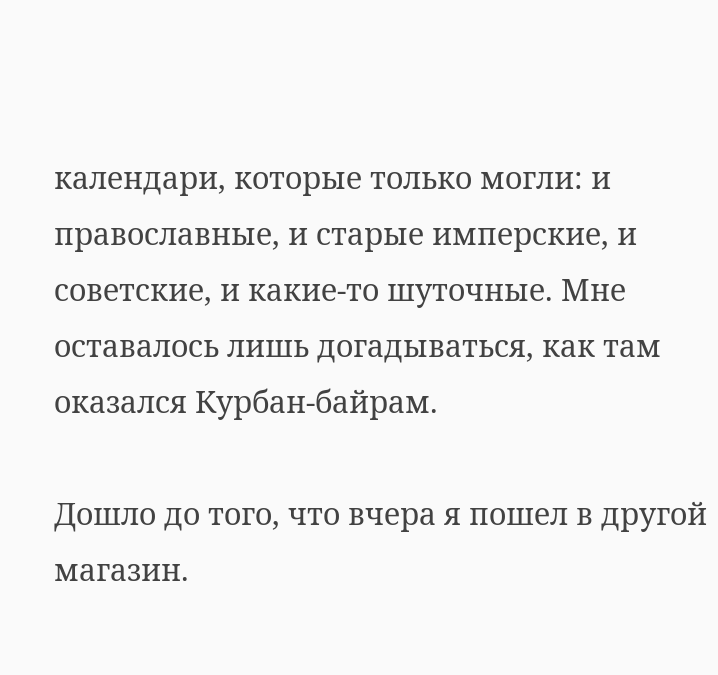календари, которые только могли: и православные, и старые имперские, и советские, и какие-то шуточные. Мне оставалось лишь догадываться, как там оказался Курбан-байрам.

Дошло до того, что вчера я пошел в другой магазин.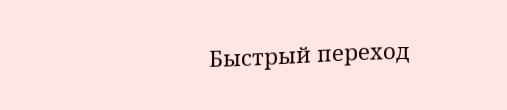Быстрый переход